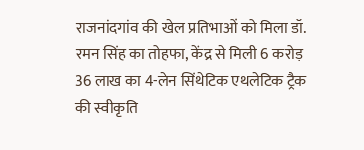राजनांदगांव की खेल प्रतिभाओं को मिला डॉ. रमन सिंह का तोहफा, केंद्र से मिली 6 करोड़ 36 लाख का 4-लेन सिंथेटिक एथलेटिक ट्रैक की स्वीकृति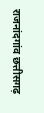राजनांदगांव छत्तीसगढ़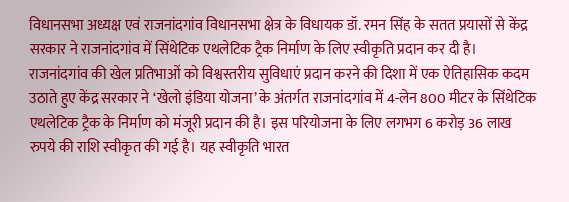विधानसभा अध्यक्ष एवं राजनांदगांव विधानसभा क्षेत्र के विधायक डॉ. रमन सिंह के सतत प्रयासों से केंद्र सरकार ने राजनांदगांव में सिंथेटिक एथलेटिक ट्रैक निर्माण के लिए स्वीकृति प्रदान कर दी है। राजनांदगांव की खेल प्रतिभाओं को विश्वस्तरीय सुविधाएं प्रदान करने की दिशा में एक ऐतिहासिक कदम उठाते हुए केंद्र सरकार ने ‘खेलो इंडिया योजना’ के अंतर्गत राजनांदगांव में 4-लेन 800 मीटर के सिंथेटिक एथलेटिक ट्रैक के निर्माण को मंजूरी प्रदान की है। इस परियोजना के लिए लगभग 6 करोड़ 36 लाख रुपये की राशि स्वीकृत की गई है। यह स्वीकृति भारत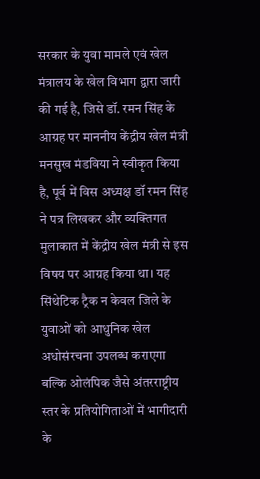सरकार के युवा मामले एवं खेल मंत्रालय के खेल विभाग द्वारा जारी की गई है, जिसे डॉ. रमन सिंह के आग्रह पर माननीय केंद्रीय खेल मंत्री मनसुख मंडविया ने स्वीकृत किया है, पूर्व में विस अध्यक्ष डॉ रमन सिंह ने पत्र लिखकर और व्यक्तिगत मुलाकात में केंद्रीय खेल मंत्री से इस विषय पर आग्रह किया था। यह सिंथेटिक ट्रैक न केवल जिले के युवाओं को आधुनिक खेल अधोसंरचना उपलब्ध कराएगा बल्कि ओलंपिक जैसे अंतरराष्ट्रीय स्तर के प्रतियोगिताओं में भागीदारी के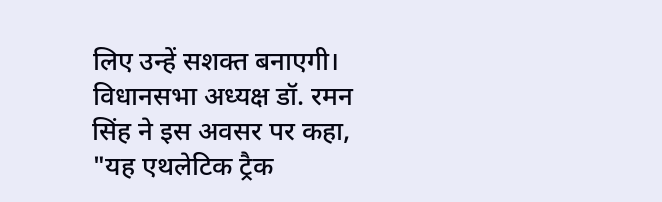लिए उन्हें सशक्त बनाएगी। विधानसभा अध्यक्ष डॉ. रमन सिंह ने इस अवसर पर कहा, "यह एथलेटिक ट्रैक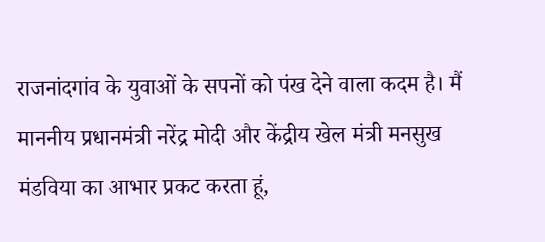राजनांदगांव के युवाओं के सपनों को पंख देने वाला कदम है। मैं माननीय प्रधानमंत्री नरेंद्र मोदी और केंद्रीय खेल मंत्री मनसुख मंडविया का आभार प्रकट करता हूं,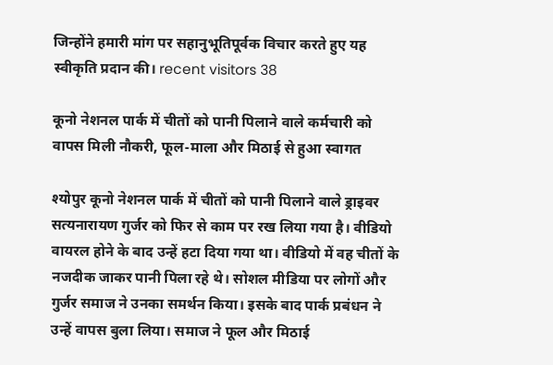जिन्होंने हमारी मांग पर सहानुभूतिपूर्वक विचार करते हुए यह स्वीकृति प्रदान की। recent visitors 38

कूनो नेशनल पार्क में चीतों को पानी पिलाने वाले कर्मचारी को वापस मिली नौकरी, फूल-माला और मिठाई से हुआ स्वागत

श्योपुर कूनो नेशनल पार्क में चीतों को पानी पिलाने वाले ड्राइवर सत्यनारायण गुर्जर को फिर से काम पर रख लिया गया है। वीडियो वायरल होने के बाद उन्हें हटा दिया गया था। वीडियो में वह चीतों के नजदीक जाकर पानी पिला रहे थे। सोशल मीडिया पर लोगों और गुर्जर समाज ने उनका समर्थन किया। इसके बाद पार्क प्रबंधन ने उन्हें वापस बुला लिया। समाज ने फूल और मिठाई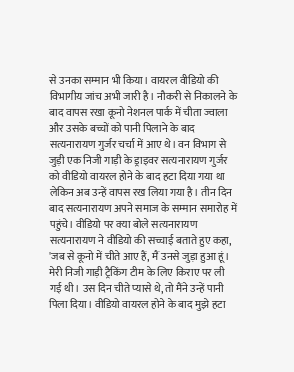से उनका सम्मान भी किया। वायरल वीडियो की विभागीय जांच अभी जारी है। नौकरी से निकालने के बाद वापस रखा कूनो नेशनल पार्क में चीता ज्वाला और उसके बच्चों को पानी पिलाने के बाद सत्यनारायण गुर्जर चर्चा में आए थे। वन विभाग से जुड़ी एक निजी गाड़ी के ड्राइवर सत्यनारायण गुर्जर को वीडियो वायरल होने के बाद हटा दिया गया था लेकिन अब उन्हें वापस रख लिया गया है। तीन दिन बाद सत्यनारायण अपने समाज के सम्मान समारोह में पहुंचे। वीडियो पर क्या बोले सत्यनारायण सत्यनारायण ने वीडियो की सच्चाई बताते हुए कहा, 'जब से कूनो में चीते आए हैं, मैं उनसे जुड़ा हुआ हूं। मेरी निजी गाड़ी ट्रैकिंग टीम के लिए किराए पर ली गई थी। उस दिन चीते प्यासे थे, तो मैंने उन्हें पानी पिला दिया। वीडियो वायरल होने के बाद मुझे हटा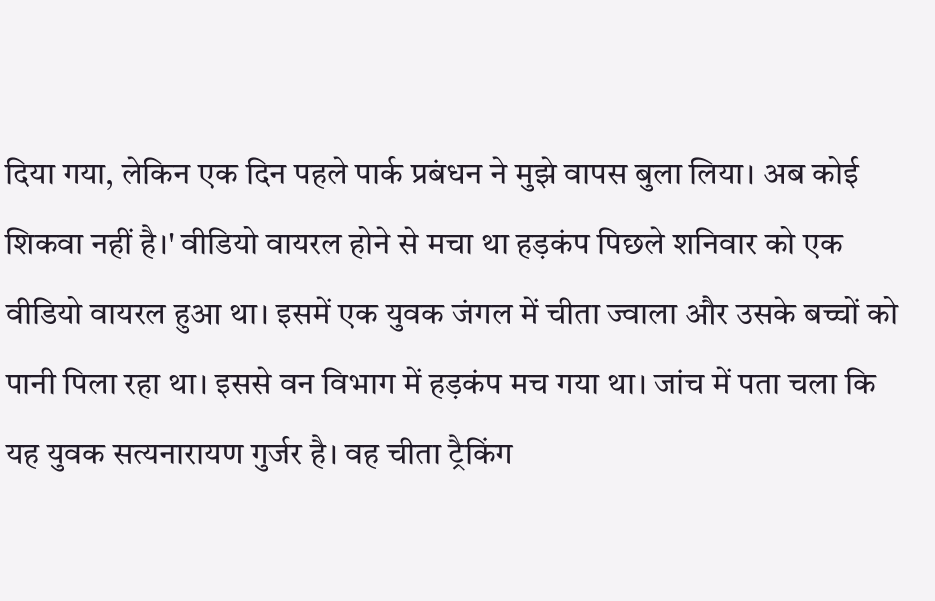दिया गया, लेकिन एक दिन पहले पार्क प्रबंधन ने मुझे वापस बुला लिया। अब कोई शिकवा नहीं है।' वीडियो वायरल होने से मचा था हड़कंप पिछले शनिवार को एक वीडियो वायरल हुआ था। इसमें एक युवक जंगल में चीता ज्वाला और उसके बच्चों को पानी पिला रहा था। इससे वन विभाग में हड़कंप मच गया था। जांच में पता चला कि यह युवक सत्यनारायण गुर्जर है। वह चीता ट्रैकिंग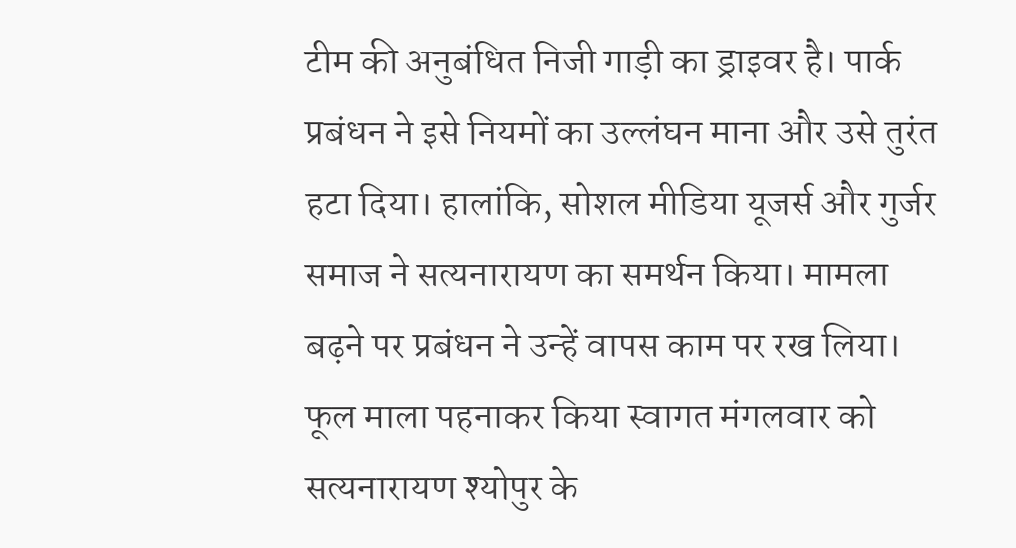टीम की अनुबंधित निजी गाड़ी का ड्राइवर है। पार्क प्रबंधन ने इसे नियमों का उल्लंघन माना और उसे तुरंत हटा दिया। हालांकि, सोशल मीडिया यूजर्स और गुर्जर समाज ने सत्यनारायण का समर्थन किया। मामला बढ़ने पर प्रबंधन ने उन्हें वापस काम पर रख लिया। फूल माला पहनाकर किया स्वागत मंगलवार को सत्यनारायण श्योपुर के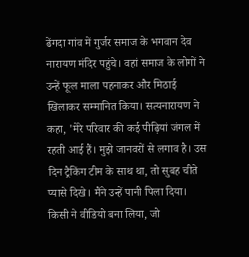ढेंगदा गांव में गुर्जर समाज के भगवान देव नारायण मंदिर पहुंचे। वहां समाज के लोगों ने उन्हें फूल माला पहनाकर और मिठाई खिलाकर सम्मानित किया। सत्यनारायण ने कहा, 'मेरे परिवार की कई पीढ़ियां जंगल में रहती आई हैं। मुझे जानवरों से लगाव है। उस दिन ट्रैकिंग टीम के साथ था, तो सुबह चीते प्यासे दिखे। मैंने उन्हें पानी पिला दिया। किसी ने वीडियो बना लिया, जो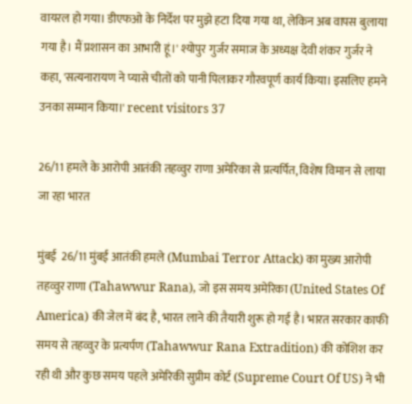वायरल हो गया। डीएफओ के निर्देश पर मुझे हटा दिया गया था, लेकिन अब वापस बुलाया गया है। मैं प्रशासन का आभारी हूं।' श्योपुर गुर्जर समाज के अध्यक्ष देवी शंकर गुर्जर ने कहा, 'सत्यनारायण ने प्यासे चीतों को पानी पिलाकर गौरवपूर्ण कार्य किया। इसलिए हमने उनका सम्मान किया।' recent visitors 37

26/11 हमले के आरोपी आतंकी तहव्वुर राणा अमेरिका से प्रत्यर्पित, विशेष विमान से लाया जा रहा भारत

मुंबई  26/11 मुंबई आतंकी हमले (Mumbai Terror Attack) का मुख्य आरोपी तहव्वुर राणा (Tahawwur Rana), जो इस समय अमेरिका (United States Of America) की जेल में बंद है, भारत लाने की तैयारी शुरू हो गई है। भारत सरकार काफी समय से तहव्वुर के प्रत्यर्पण (Tahawwur Rana Extradition) की कोशिश कर रही थी और कुछ समय पहले अमेरिकी सुप्रीम कोर्ट (Supreme Court Of US) ने भी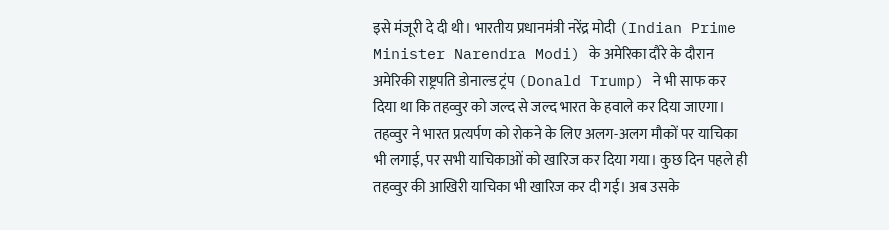इसे मंजूरी दे दी थी। भारतीय प्रधानमंत्री नरेंद्र मोदी (Indian Prime Minister Narendra Modi) के अमेरिका दौरे के दौरान अमेरिकी राष्ट्रपति डोनाल्ड ट्रंप (Donald Trump) ने भी साफ कर दिया था कि तहव्वुर को जल्द से जल्द भारत के हवाले कर दिया जाएगा। तहव्वुर ने भारत प्रत्यर्पण को रोकने के लिए अलग-अलग मौकों पर याचिका भी लगाई, पर सभी याचिकाओं को खारिज कर दिया गया। कुछ दिन पहले ही तहव्वुर की आखिरी याचिका भी खारिज कर दी गई। अब उसके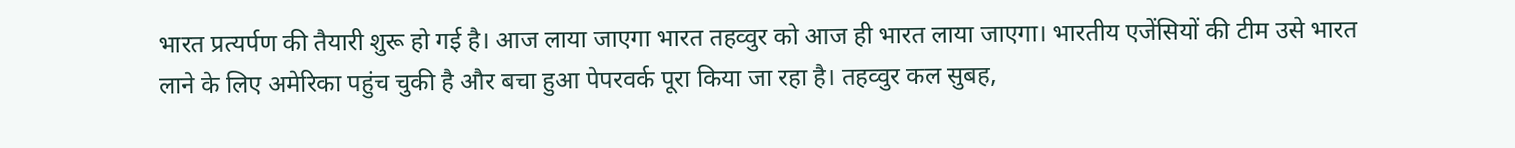भारत प्रत्यर्पण की तैयारी शुरू हो गई है। आज लाया जाएगा भारत तहव्वुर को आज ही भारत लाया जाएगा। भारतीय एजेंसियों की टीम उसे भारत लाने के लिए अमेरिका पहुंच चुकी है और बचा हुआ पेपरवर्क पूरा किया जा रहा है। तहव्वुर कल सुबह,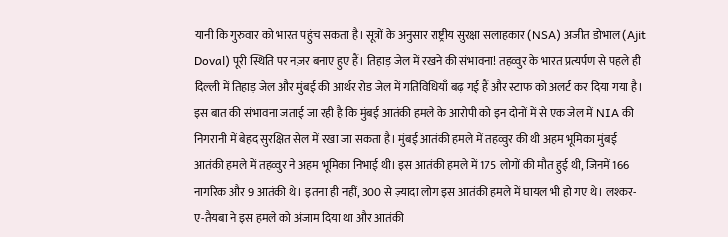यानी कि गुरुवार को भारत पहुंच सकता है। सूत्रों के अनुसार राष्ट्रीय सुरक्षा सलाहकार (NSA) अजीत डोभाल (Ajit Doval) पूरी स्थिति पर नज़र बनाए हुए हैं। तिहाड़ जेल में रखने की संभावना! तहव्वुर के भारत प्रत्यर्पण से पहले ही दिल्ली में तिहाड़ जेल और मुंबई की आर्थर रोड जेल में गतिविधियाँ बढ़ गई हैं और स्टाफ को अलर्ट कर दिया गया है। इस बात की संभावना जताई जा रही है कि मुंबई आतंकी हमले के आरोपी को इन दोनों में से एक जेल में NIA की निगरानी में बेहद सुरक्षित सेल में रखा जा सकता है। मुंबई आतंकी हमले में तहव्वुर की थी अहम भूमिका मुंबई आतंकी हमले में तहव्वुर ने अहम भूमिका निभाई थी। इस आतंकी हमले में 175 लोगों की मौत हुई थी, जिनमें 166 नागरिक और 9 आतंकी थे। इतना ही नहीं, 300 से ज़्यादा लोग इस आतंकी हमले में घायल भी हो गए थे। लश्कर-ए-तैयबा ने इस हमले को अंजाम दिया था और आतंकी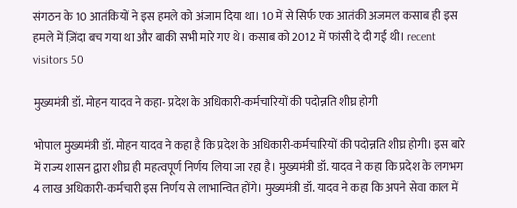संगठन के 10 आतंकियों ने इस हमले को अंजाम दिया था। 10 में से सिर्फ एक आतंकी अजमल कसाब ही इस हमले में ज़िंदा बच गया था और बाकी सभी मारे गए थे। कसाब को 2012 में फांसी दे दी गई थी। recent visitors 50

मुख्यमंत्री डॉ. मोहन यादव ने कहा- प्रदेश के अधिकारी-कर्मचारियों की पदोन्नति शीघ्र होगी

भोपाल मुख्यमंत्री डॉ. मोहन यादव ने कहा है कि प्रदेश के अधिकारी-कर्मचारियों की पदोन्नति शीघ्र होगी। इस बारे में राज्य शासन द्वारा शीघ्र ही महत्वपूर्ण निर्णय लिया जा रहा है। मुख्यमंत्री डॉ. यादव ने कहा कि प्रदेश के लगभग 4 लाख अधिकारी-कर्मचारी इस निर्णय से लाभान्वित होंगे। मुख्यमंत्री डॉ. यादव ने कहा कि अपने सेवा काल में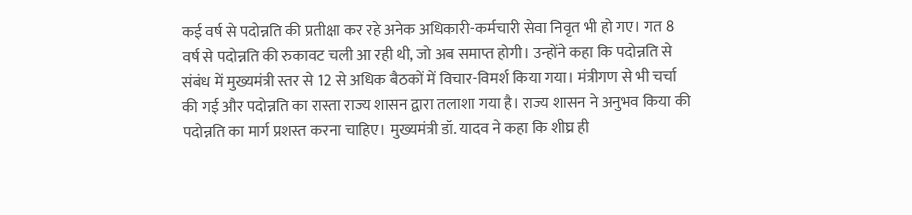कई वर्ष से पदोन्नति की प्रतीक्षा कर रहे अनेक अधिकारी-कर्मचारी सेवा निवृत भी हो गए। गत 8 वर्ष से पदोन्नति की रुकावट चली आ रही थी, जो अब समाप्त होगी। उन्होंने कहा कि पदोन्नति से संबंध में मुख्यमंत्री स्तर से 12 से अधिक बैठकों में विचार-विमर्श किया गया। मंत्रीगण से भी चर्चा की गई और पदोन्नति का रास्ता राज्य शासन द्वारा तलाशा गया है। राज्य शासन ने अनुभव किया की पदोन्नति का मार्ग प्रशस्त करना चाहिए। मुख्यमंत्री डॉ. यादव ने कहा कि शीघ्र ही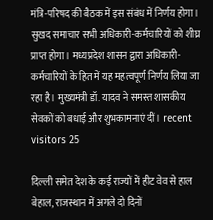मंत्रि-परिषद की बैठक में इस संबंध में निर्णय होगा। सुखद समाचार सभी अधिकारी-कर्मचारियों को शीघ्र प्राप्त होगा। मध्यप्रदेश शासन द्वारा अधिकारी- कर्मचारियों के हित में यह महत्वपूर्ण निर्णय लिया जा रहा है। मुख्यमंत्री डॉ. यादव ने समस्त शासकीय सेवकों को बधाई और शुभकामनाएं दीं। recent visitors 25

दिल्ली समेत देश के कई राज्यों में हीट वेव से हाल बेहाल, राजस्थान में अगले दो दिनों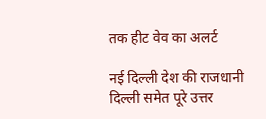तक हीट वेव का अलर्ट

नई दिल्ली देश की राजधानी दिल्ली समेत पूरे उत्तर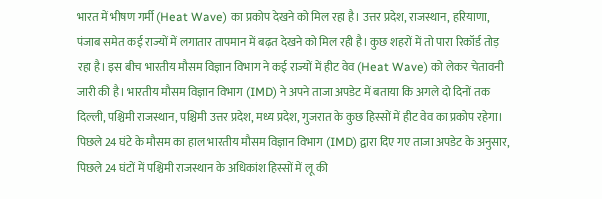भारत में भीषण गर्मी (Heat Wave) का प्रकोप देखने को मिल रहा है। उत्तर प्रदेश, राजस्थान, हरियाणा, पंजाब समेत कई राज्यों में लगातार तापमान में बढ़त देखने को मिल रही है। कुछ शहरों में तो पारा रिकॉर्ड तोड़ रहा है। इस बीच भारतीय मौसम विज्ञान विभाग ने कई राज्यों में हीट वेव (Heat Wave) को लेकर चेतावनी जारी की है। भारतीय मौसम विज्ञान विभाग (IMD) ने अपने ताजा अपडेट में बताया कि अगले दो दिनों तक दिल्ली, पश्चिमी राजस्थान, पश्चिमी उत्तर प्रदेश, मध्य प्रदेश, गुजरात के कुछ हिस्सों में हीट वेव का प्रकोप रहेगा। पिछले 24 घंटे के मौसम का हाल भारतीय मौसम विज्ञान विभाग (IMD) द्वारा दिए गए ताजा अपडेट के अनुसार, पिछले 24 घंटों में पश्चिमी राजस्थान के अधिकांश हिस्सों में लू की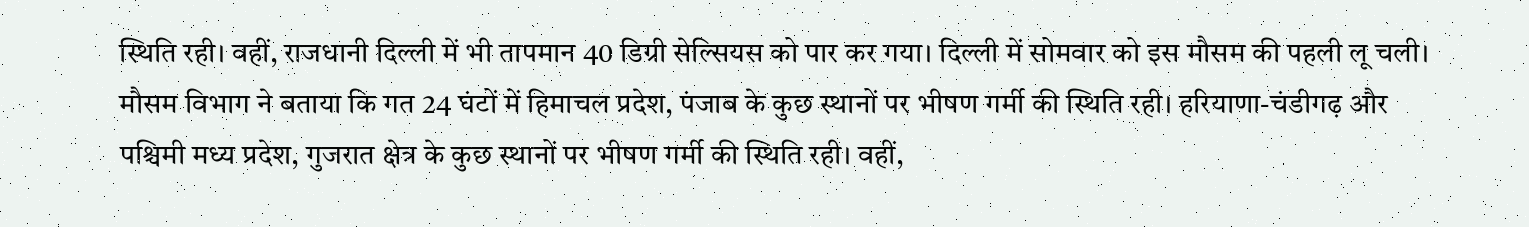स्थिति रही। वहीं, राजधानी दिल्ली में भी तापमान 40 डिग्री सेल्सियस को पार कर गया। दिल्ली में सोमवार को इस मौसम की पहली लू चली। मौसम विभाग ने बताया कि गत 24 घंटों में हिमाचल प्रदेश, पंजाब के कुछ स्थानों पर भीषण गर्मी की स्थिति रही। हरियाणा-चंडीगढ़ और पश्चिमी मध्य प्रदेश, गुजरात क्षेत्र के कुछ स्थानों पर भीषण गर्मी की स्थिति रही। वहीं,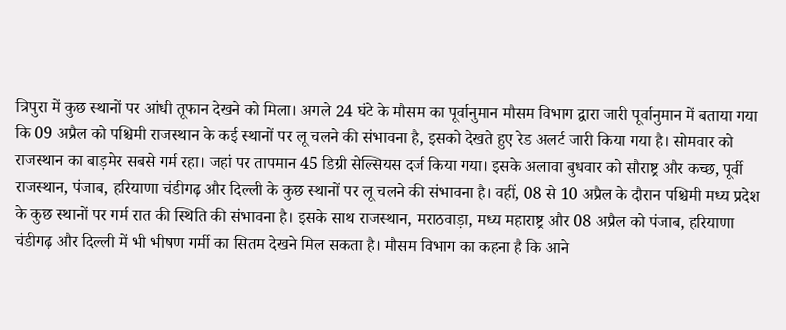त्रिपुरा में कुछ स्थानों पर आंधी तूफान देखने को मिला। अगले 24 घंटे के मौसम का पूर्वानुमान मौसम विभाग द्वारा जारी पूर्वानुमान में बताया गया कि 09 अप्रैल को पश्चिमी राजस्थान के कई स्थानों पर लू चलने की संभावना है, इसको देखते हुए रेड अलर्ट जारी किया गया है। सोमवार को राजस्थान का बाड़मेर सबसे गर्म रहा। जहां पर तापमान 45 डिग्री सेल्सियस दर्ज किया गया। इसके अलावा बुधवार को सौराष्ट्र और कच्छ, पूर्वी राजस्थान, पंजाब, हरियाणा चंडीगढ़ और दिल्ली के कुछ स्थानों पर लू चलने की संभावना है। वहीं, 08 से 10 अप्रैल के दौरान पश्चिमी मध्य प्रदेश के कुछ स्थानों पर गर्म रात की स्थिति की संभावना है। इसके साथ राजस्थान, मराठवाड़ा, मध्य महाराष्ट्र और 08 अप्रैल को पंजाब, हरियाणा चंडीगढ़ और दिल्ली में भी भीषण गर्मी का सितम देखने मिल सकता है। मौसम विभाग का कहना है कि आने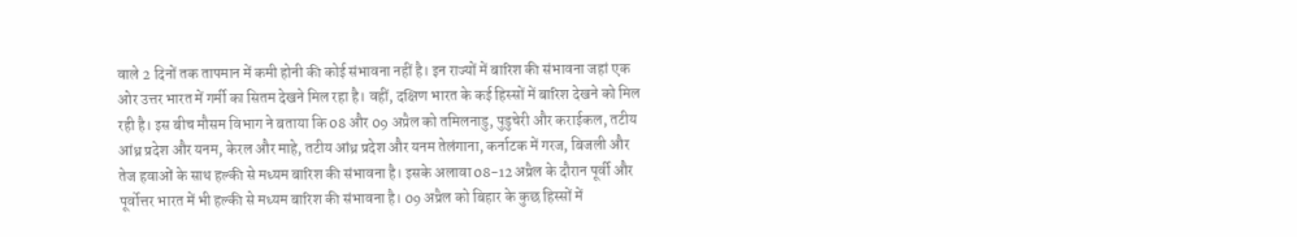वाले 2 दिनों तक तापमान में कमी होनी की कोई संभावना नहीं है। इन राज्यों में बारिश की संभावना जहां एक ओर उत्तर भारत में गर्मी का सितम देखने मिल रहा है। वहीं, दक्षिण भारत के कई हिस्सों में बारिश देखने को मिल रही है। इस बीच मौसम विभाग ने बताया कि 08 और 09 अप्रैल को तमिलनाडु, पुडुचेरी और कराईकल, तटीय आंध्र प्रदेश और यनम, केरल और माहे, तटीय आंध्र प्रदेश और यनम तेलंगाना, कर्नाटक में गरज, बिजली और तेज हवाओं के साथ हल्की से मध्यम बारिश की संभावना है। इसके अलावा 08-12 अप्रैल के दौरान पूर्वी और पूर्वोत्तर भारत में भी हल्की से मध्यम बारिश की संभावना है। 09 अप्रैल को बिहार के कुछ हिस्सों में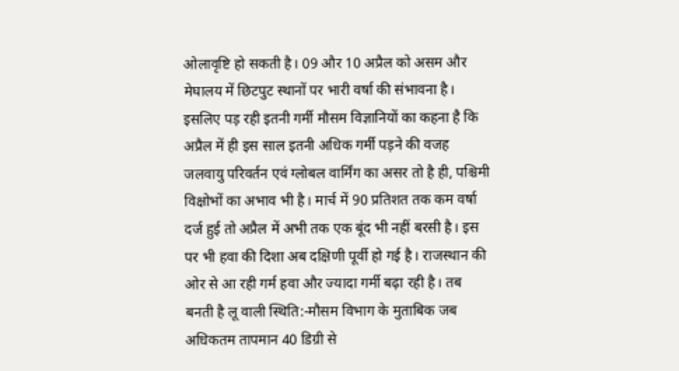ओलावृष्टि हो सकती है। 09 और 10 अप्रैल को असम और मेघालय में छिटपुट स्थानों पर भारी वर्षा की संभावना है। इसलिए पड़ रही इतनी गर्मी मौसम विज्ञानियों का कहना है कि अप्रैल में ही इस साल इतनी अधिक गर्मी पड़ने की वजह जलवायु परिवर्तन एवं ग्लोबल वार्मिंग का असर तो है ही, पश्चिमी विक्षोभों का अभाव भी है। मार्च में 90 प्रतिशत तक कम वर्षा दर्ज हुई तो अप्रैल में अभी तक एक बूंद भी नहीं बरसी है। इस पर भी हवा की दिशा अब दक्षिणी पूर्वी हो गई है। राजस्थान की ओर से आ रही गर्म हवा और ज्यादा गर्मी बढ़ा रही है। तब बनती है लू वाली स्थिति:-मौसम विभाग के मुताबिक जब अधिकतम तापमान 40 डिग्री से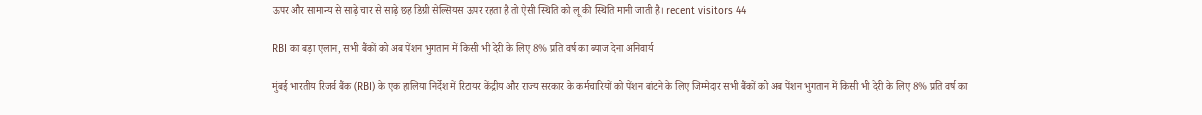ऊपर और सामान्य से साढ़े चार से साढ़े छह डिग्री सेल्सियस ऊपर रहता है तो ऐसी स्थिति को लू की स्थिति मानी जाती है। recent visitors 44

RBI का बड़ा एलान, सभी बैंकों को अब पेंशन भुगतान में किसी भी देरी के लिए 8% प्रति वर्ष का ब्याज देना अनिवार्य

मुंबई भारतीय रिजर्व बैंक (RBI) के एक हालिया निर्देश में रिटायर केंद्रीय और राज्य सरकार के कर्मचारियों को पेंशन बांटने के लिए जिम्मेदार सभी बैंकों को अब पेंशन भुगतान में किसी भी देरी के लिए 8% प्रति वर्ष का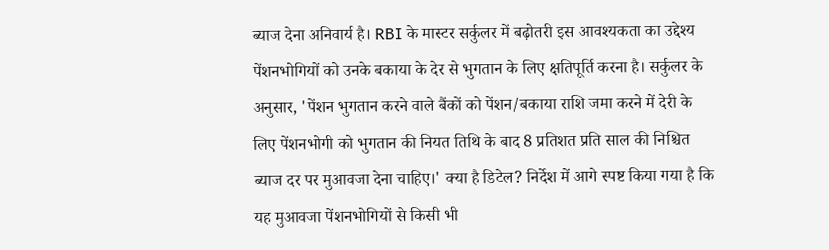ब्याज देना अनिवार्य है। RBI के मास्टर सर्कुलर में बढ़ोतरी इस आवश्यकता का उद्देश्य पेंशनभोगियों को उनके बकाया के देर से भुगतान के लिए क्षतिपूर्ति करना है। सर्कुलर के अनुसार, 'पेंशन भुगतान करने वाले बैंकों को पेंशन/बकाया राशि जमा करने में देरी के लिए पेंशनभोगी को भुगतान की नियत तिथि के बाद 8 प्रतिशत प्रति साल की निश्चित ब्याज दर पर मुआवजा देना चाहिए।' क्या है डिटेल? निर्देश में आगे स्पष्ट किया गया है कि यह मुआवजा पेंशनभोगियों से किसी भी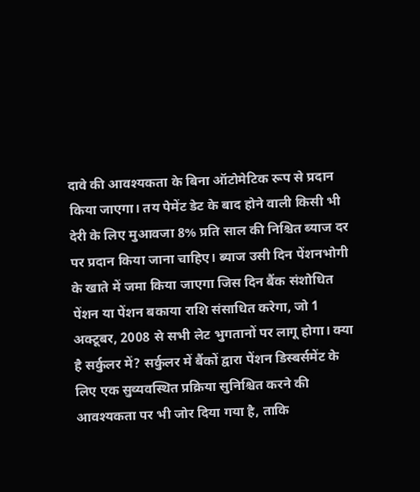दावे की आवश्यकता के बिना ऑटोमेटिक रूप से प्रदान किया जाएगा। तय पेमेंट डेट के बाद होने वाली किसी भी देरी के लिए मुआवजा 8% प्रति साल की निश्चित ब्याज दर पर प्रदान किया जाना चाहिए। ब्याज उसी दिन पेंशनभोगी के खाते में जमा किया जाएगा जिस दिन बैंक संशोधित पेंशन या पेंशन बकाया राशि संसाधित करेगा, जो 1 अक्टूबर, 2008 से सभी लेट भुगतानों पर लागू होगा। क्या है सर्कुलर में? सर्कुलर में बैंकों द्वारा पेंशन डिस्बर्समेंट के लिए एक सुव्यवस्थित प्रक्रिया सुनिश्चित करने की आवश्यकता पर भी जोर दिया गया है, ताकि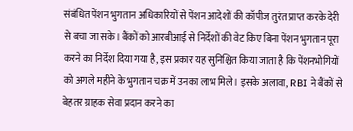संबंधित पेंशन भुगतान अधिकारियों से पेंशन आदेशों की कॉपीज तुरंत प्राप्त करके देरी से बचा जा सके। बैंकों को आरबीआई से निर्देशों की वेट किए बिना पेंशन भुगतान पूरा करने का निर्देश दिया गया है, इस प्रकार यह सुनिश्चित किया जाता है कि पेंशनभोगियों को अगले महीने के भुगतान चक्र में उनका लाभ मिले। इसके अलावा, RBI ने बैंकों से बेहतर ग्राहक सेवा प्रदान करने का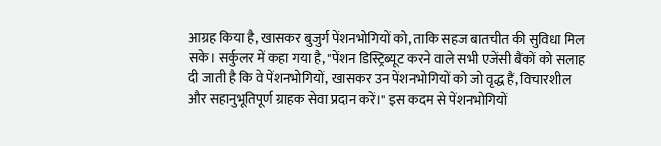आग्रह किया है, खासकर बुजुर्ग पेंशनभोगियों को, ताकि सहज बातचीत की सुविधा मिल सके। सर्कुलर में कहा गया है, "पेंशन डिस्ट्रिब्यूट करने वाले सभी एजेंसी बैंकों को सलाह दी जाती है कि वे पेंशनभोगियों, खासकर उन पेंशनभोगियों को जो वृद्ध हैं, विचारशील और सहानुभूतिपूर्ण ग्राहक सेवा प्रदान करें।" इस कदम से पेंशनभोगियों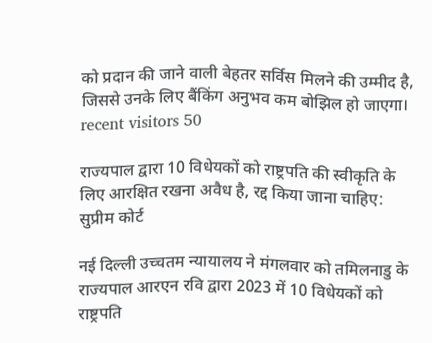को प्रदान की जाने वाली बेहतर सर्विस मिलने की उम्मीद है, जिससे उनके लिए बैंकिंग अनुभव कम बोझिल हो जाएगा।   recent visitors 50

राज्यपाल द्वारा 10 विधेयकों को राष्ट्रपति की स्वीकृति के लिए आरक्षित रखना अवैध है, रद्द किया जाना चाहिए: सुप्रीम कोर्ट

नई दिल्ली उच्चतम न्यायालय ने मंगलवार को तमिलनाडु के राज्यपाल आरएन रवि द्वारा 2023 में 10 विधेयकों को राष्ट्रपति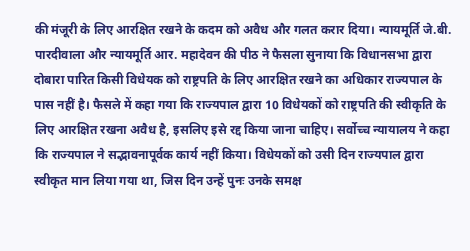की मंजूरी के लिए आरक्षित रखने के कदम को अवैध और गलत करार दिया। न्यायमूर्ति जे.बी. पारदीवाला और न्यायमूर्ति आर. महादेवन की पीठ ने फैसला सुनाया कि विधानसभा द्वारा दोबारा पारित क‍िसी व‍िधेयक को राष्ट्रपति के लिए आरक्षित रखने का अध‍िकार राज्यपाल के पास नहीं है। फैसले में कहा गया क‍ि राज्यपाल द्वारा 10 विधेयकों को राष्ट्रपति की स्वीकृति के लिए आरक्षित रखना अवैध है, इसलिए इसे रद्द किया जाना चाहिए। सर्वोच्च न्यायालय ने कहा कि राज्यपाल ने सद्भावनापूर्वक कार्य नहीं किया। विधेयकों को उसी दिन राज्यपाल द्वारा स्वीकृत मान लिया गया था, जिस दिन उन्हें पुनः उनके समक्ष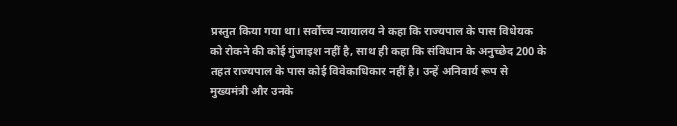प्रस्तुत किया गया था। सर्वोच्च न्यायालय ने कहा कि राज्यपाल के पास विधेयक को रोकने की कोई गुंजाइश नहीं है, साथ ही कहा कि संविधान के अनुच्छेद 200 के तहत राज्यपाल के पास कोई विवेकाधिकार नहीं है। उन्हें अनिवार्य रूप से मुख्यमंत्री और उनके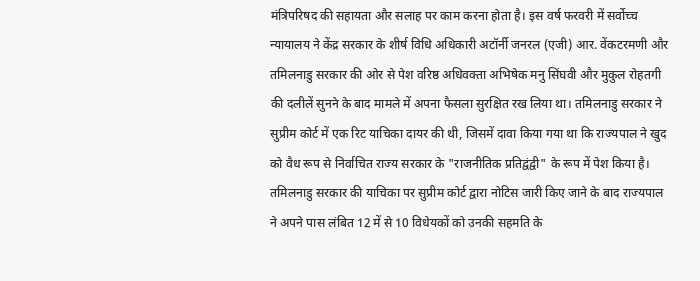मंत्रिपरिषद की सहायता और सलाह पर काम करना होता है। इस वर्ष फरवरी में सर्वोच्च न्यायालय ने केंद्र सरकार के शीर्ष विधि अधिकारी अटॉर्नी जनरल (एजी) आर. वेंकटरमणी और तमिलनाडु सरकार की ओर से पेश वरिष्ठ अधिवक्ता अभिषेक मनु सिंघवी और मुकुल रोहतगी की दलीलें सुनने के बाद मामले में अपना फैसला सुरक्षित रख लिया था। तमिलनाडु सरकार ने सुप्रीम कोर्ट में एक रिट याचिका दायर की थी, जिसमें दावा किया गया था कि राज्यपाल ने खुद को वैध रूप से निर्वाचित राज्य सरकार के "राजनीतिक प्रतिद्वंद्वी" के रूप में पेश किया है। तमिलनाडु सरकार की याचिका पर सुप्रीम कोर्ट द्वारा नोटिस जारी किए जाने के बाद राज्यपाल ने अपने पास लंबित 12 में से 10 विधेयकों को उनकी सहमति के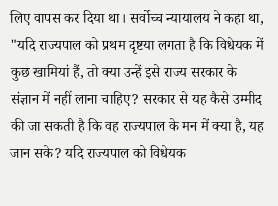लिए वापस कर दिया था। सर्वोच्च न्यायालय ने कहा था, "यदि राज्यपाल को प्रथम दृष्टया लगता है कि विधेयक में कुछ खामियां हैं, तो क्या उन्हें इसे राज्य सरकार के संज्ञान में नहीं लाना चाहिए? सरकार से यह कैसे उम्मीद की जा सकती है कि वह राज्यपाल के मन में क्या है, यह जान सके? यदि राज्यपाल को व‍िधेयक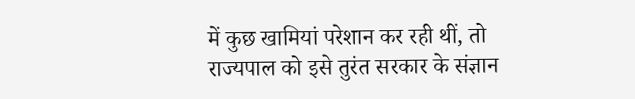में कुछ खामियां परेशान कर रही थीं, तो राज्यपाल को इसे तुरंत सरकार के संज्ञान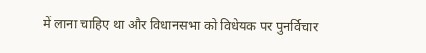में लाना चाहिए था और विधानसभा को विधेयक पर पुनर्विचार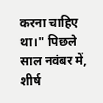करना चाहिए था।" पिछले साल नवंबर में, शीर्ष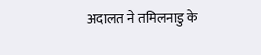अदालत ने तमिलनाडु के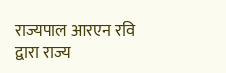राज्यपाल आरएन रवि द्वारा राज्य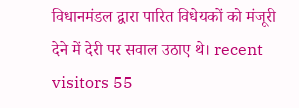विधानमंडल द्वारा पारित विधेयकों को मंजूरी देने में देरी पर सवाल उठाए थे। recent visitors 55